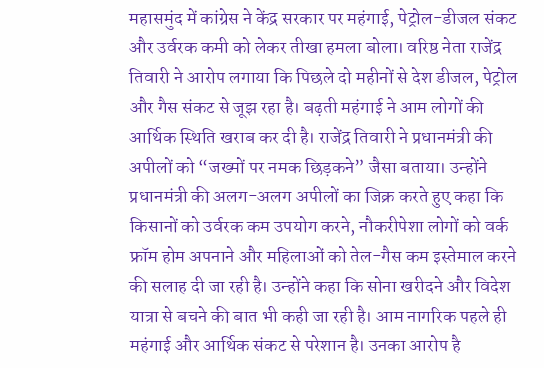महासमुंद में कांग्रेस ने केंद्र सरकार पर महंगाई, पेट्रोल-डीजल संकट और उर्वरक कमी को लेकर तीखा हमला बोला। वरिष्ठ नेता राजेंद्र तिवारी ने आरोप लगाया कि पिछले दो महीनों से देश डीजल, पेट्रोल और गैस संकट से जूझ रहा है। बढ़ती महंगाई ने आम लोगों की आर्थिक स्थिति खराब कर दी है। राजेंद्र तिवारी ने प्रधानमंत्री की अपीलों को “जख्मों पर नमक छिड़कने” जैसा बताया। उन्होंने प्रधानमंत्री की अलग-अलग अपीलों का जिक्र करते हुए कहा कि किसानों को उर्वरक कम उपयोग करने, नौकरीपेशा लोगों को वर्क फ्रॉम होम अपनाने और महिलाओं को तेल-गैस कम इस्तेमाल करने की सलाह दी जा रही है। उन्होंने कहा कि सोना खरीदने और विदेश यात्रा से बचने की बात भी कही जा रही है। आम नागरिक पहले ही महंगाई और आर्थिक संकट से परेशान है। उनका आरोप है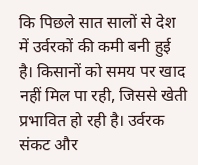कि पिछले सात सालों से देश में उर्वरकों की कमी बनी हुई है। किसानों को समय पर खाद नहीं मिल पा रही, जिससे खेती प्रभावित हो रही है। उर्वरक संकट और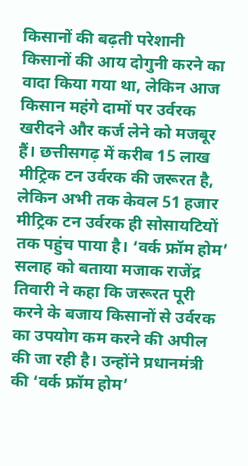किसानों की बढ़ती परेशानी किसानों की आय दोगुनी करने का वादा किया गया था, लेकिन आज किसान महंगे दामों पर उर्वरक खरीदने और कर्ज लेने को मजबूर हैं। छत्तीसगढ़ में करीब 15 लाख मीट्रिक टन उर्वरक की जरूरत है, लेकिन अभी तक केवल 51 हजार मीट्रिक टन उर्वरक ही सोसायटियों तक पहुंच पाया है। ‘वर्क फ्रॉम होम’ सलाह को बताया मजाक राजेंद्र तिवारी ने कहा कि जरूरत पूरी करने के बजाय किसानों से उर्वरक का उपयोग कम करने की अपील की जा रही है। उन्होंने प्रधानमंत्री की ‘वर्क फ्रॉम होम’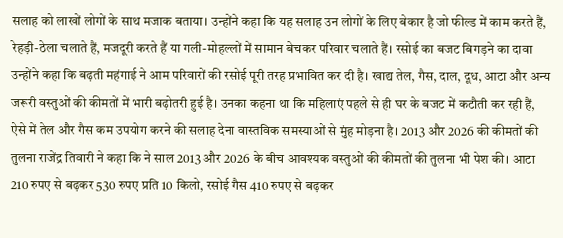सलाह को लाखों लोगों के साथ मजाक बताया। उन्होंने कहा कि यह सलाह उन लोगों के लिए बेकार है जो फील्ड में काम करते हैं, रेहड़ी-ठेला चलाते हैं, मजदूरी करते हैं या गली-मोहल्लों में सामान बेचकर परिवार चलाते हैं। रसोई का बजट बिगड़ने का दावा उन्होंने कहा कि बढ़ती महंगाई ने आम परिवारों की रसोई पूरी तरह प्रभावित कर दी है। खाद्य तेल, गैस, दाल, दूध, आटा और अन्य जरूरी वस्तुओं की कीमतों में भारी बढ़ोतरी हुई है। उनका कहना था कि महिलाएं पहले से ही घर के बजट में कटौती कर रही हैं, ऐसे में तेल और गैस कम उपयोग करने की सलाह देना वास्तविक समस्याओं से मुंह मोड़ना है। 2013 और 2026 की कीमतों की तुलना राजेंद्र तिवारी ने कहा कि ने साल 2013 और 2026 के बीच आवश्यक वस्तुओं की कीमतों की तुलना भी पेश की। आटा 210 रुपए से बढ़कर 530 रुपए प्रति 10 किलो, रसोई गैस 410 रुपए से बढ़कर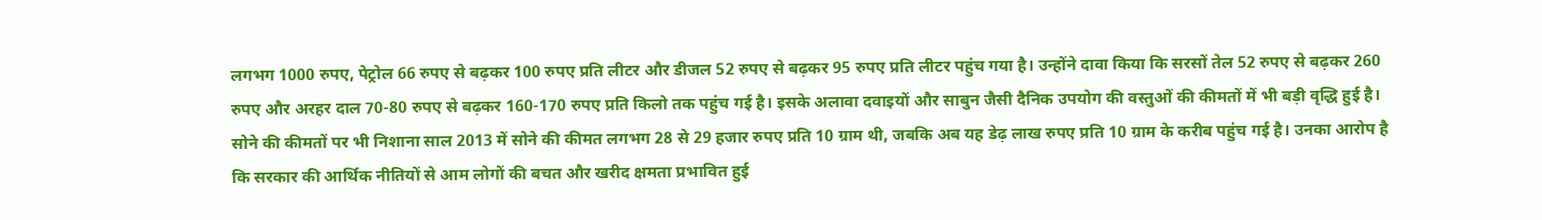लगभग 1000 रुपए, पेट्रोल 66 रुपए से बढ़कर 100 रुपए प्रति लीटर और डीजल 52 रुपए से बढ़कर 95 रुपए प्रति लीटर पहुंच गया है। उन्होंने दावा किया कि सरसों तेल 52 रुपए से बढ़कर 260 रुपए और अरहर दाल 70-80 रुपए से बढ़कर 160-170 रुपए प्रति किलो तक पहुंच गई है। इसके अलावा दवाइयों और साबुन जैसी दैनिक उपयोग की वस्तुओं की कीमतों में भी बड़ी वृद्धि हुई है। सोने की कीमतों पर भी निशाना साल 2013 में सोने की कीमत लगभग 28 से 29 हजार रुपए प्रति 10 ग्राम थी, जबकि अब यह डेढ़ लाख रुपए प्रति 10 ग्राम के करीब पहुंच गई है। उनका आरोप है कि सरकार की आर्थिक नीतियों से आम लोगों की बचत और खरीद क्षमता प्रभावित हुई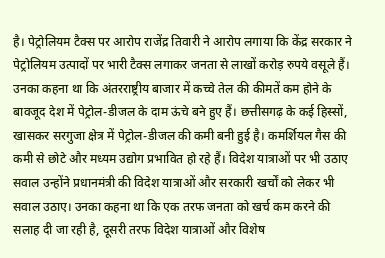है। पेट्रोलियम टैक्स पर आरोप राजेंद्र तिवारी ने आरोप लगाया कि केंद्र सरकार ने पेट्रोलियम उत्पादों पर भारी टैक्स लगाकर जनता से लाखों करोड़ रुपये वसूले हैं। उनका कहना था कि अंतरराष्ट्रीय बाजार में कच्चे तेल की कीमतें कम होने के बावजूद देश में पेट्रोल-डीजल के दाम ऊंचे बने हुए हैं। छत्तीसगढ़ के कई हिस्सों, खासकर सरगुजा क्षेत्र में पेट्रोल-डीजल की कमी बनी हुई है। कमर्शियल गैस की कमी से छोटे और मध्यम उद्योग प्रभावित हो रहे हैं। विदेश यात्राओं पर भी उठाए सवाल उन्होंने प्रधानमंत्री की विदेश यात्राओं और सरकारी खर्चों को लेकर भी सवाल उठाए। उनका कहना था कि एक तरफ जनता को खर्च कम करने की सलाह दी जा रही है, दूसरी तरफ विदेश यात्राओं और विशेष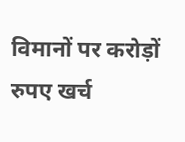विमानों पर करोड़ों रुपए खर्च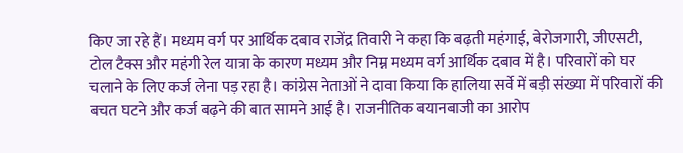किए जा रहे हैं। मध्यम वर्ग पर आर्थिक दबाव राजेंद्र तिवारी ने कहा कि बढ़ती महंगाई, बेरोजगारी, जीएसटी, टोल टैक्स और महंगी रेल यात्रा के कारण मध्यम और निम्न मध्यम वर्ग आर्थिक दबाव में है। परिवारों को घर चलाने के लिए कर्ज लेना पड़ रहा है। कांग्रेस नेताओं ने दावा किया कि हालिया सर्वे में बड़ी संख्या में परिवारों की बचत घटने और कर्ज बढ़ने की बात सामने आई है। राजनीतिक बयानबाजी का आरोप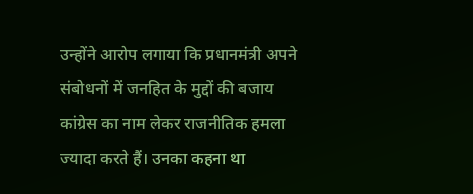उन्होंने आरोप लगाया कि प्रधानमंत्री अपने संबोधनों में जनहित के मुद्दों की बजाय कांग्रेस का नाम लेकर राजनीतिक हमला ज्यादा करते हैं। उनका कहना था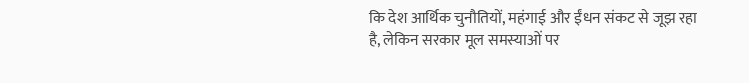कि देश आर्थिक चुनौतियों, महंगाई और ईंधन संकट से जूझ रहा है, लेकिन सरकार मूल समस्याओं पर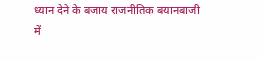ध्यान देने के बजाय राजनीतिक बयानबाजी में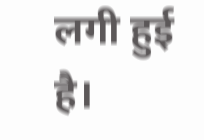लगी हुई है।